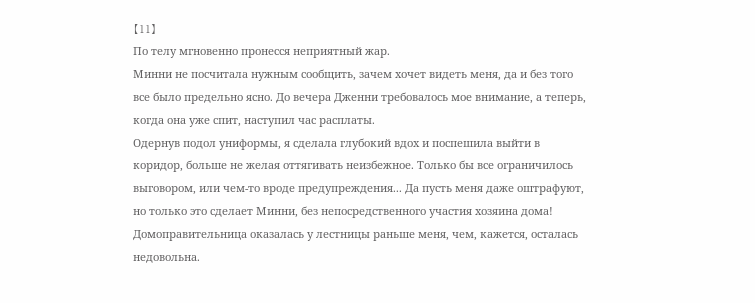【11】
По телу мгновенно пронесся неприятный жар.
Минни не посчитала нужным сообщить, зачем хочет видеть меня, да и без того все было предельно ясно. До вечера Дженни требовалось мое внимание, а теперь, когда она уже спит, наступил час расплаты.
Одернув подол униформы, я сделала глубокий вдох и поспешила выйти в коридор, больше не желая оттягивать неизбежное. Только бы все ограничилось выговором, или чем-то вроде предупреждения... Да пусть меня даже оштрафуют, но только это сделает Минни, без непосредственного участия хозяина дома!
Домоправительница оказалась у лестницы раньше меня, чем, кажется, осталась недовольна.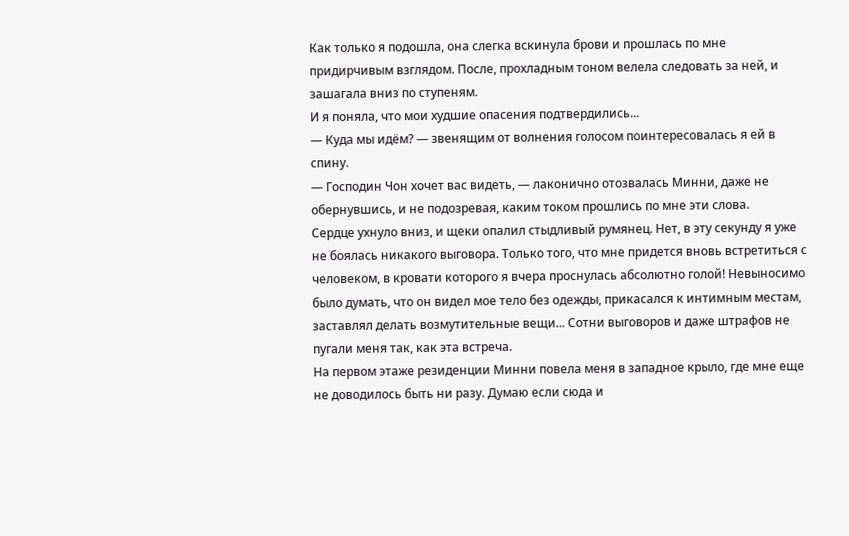Как только я подошла, она слегка вскинула брови и прошлась по мне придирчивым взглядом. После, прохладным тоном велела следовать за ней, и зашагала вниз по ступеням.
И я поняла, что мои худшие опасения подтвердились...
— Куда мы идём? — звенящим от волнения голосом поинтересовалась я ей в спину.
— Господин Чон хочет вас видеть, — лаконично отозвалась Минни, даже не обернувшись, и не подозревая, каким током прошлись по мне эти слова.
Сердце ухнуло вниз, и щеки опалил стыдливый румянец. Нет, в эту секунду я уже не боялась никакого выговора. Только того, что мне придется вновь встретиться с человеком, в кровати которого я вчера проснулась абсолютно голой! Невыносимо было думать, что он видел мое тело без одежды, прикасался к интимным местам, заставлял делать возмутительные вещи... Сотни выговоров и даже штрафов не пугали меня так, как эта встреча.
На первом этаже резиденции Минни повела меня в западное крыло, где мне еще не доводилось быть ни разу. Думаю если сюда и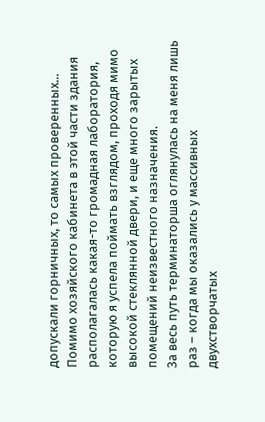допускали горничных, то самых проверенных... Помимо хозяйского кабинета в этой части здания располагалась какая-то громадная лаборатория, которую я успела поймать взглядом, проходя мимо высокой стеклянной двери, и еще много зарытых помещений неизвестного назначения.
За весь путь терминаторша оглянулась на меня лишь раз – когда мы оказались у массивных двухстворчатых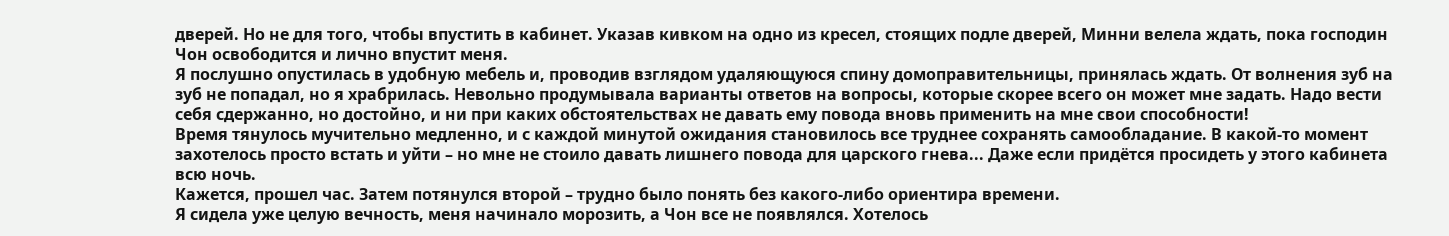дверей. Но не для того, чтобы впустить в кабинет. Указав кивком на одно из кресел, стоящих подле дверей, Минни велела ждать, пока господин Чон освободится и лично впустит меня.
Я послушно опустилась в удобную мебель и, проводив взглядом удаляющуюся спину домоправительницы, принялась ждать. От волнения зуб на зуб не попадал, но я храбрилась. Невольно продумывала варианты ответов на вопросы, которые скорее всего он может мне задать. Надо вести себя сдержанно, но достойно, и ни при каких обстоятельствах не давать ему повода вновь применить на мне свои способности!
Время тянулось мучительно медленно, и с каждой минутой ожидания становилось все труднее сохранять самообладание. В какой-то момент захотелось просто встать и уйти – но мне не стоило давать лишнего повода для царского гнева... Даже если придётся просидеть у этого кабинета всю ночь.
Кажется, прошел час. Затем потянулся второй – трудно было понять без какого-либо ориентира времени.
Я сидела уже целую вечность, меня начинало морозить, а Чон все не появлялся. Хотелось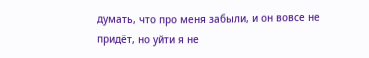думать, что про меня забыли, и он вовсе не придёт, но уйти я не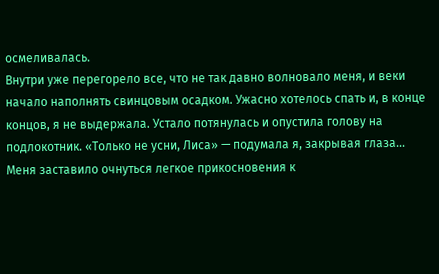осмеливалась.
Внутри уже перегорело все, что не так давно волновало меня, и веки начало наполнять свинцовым осадком. Ужасно хотелось спать и, в конце концов, я не выдержала. Устало потянулась и опустила голову на подлокотник. «Только не усни, Лиса» — подумала я, закрывая глаза...
Меня заставило очнуться легкое прикосновения к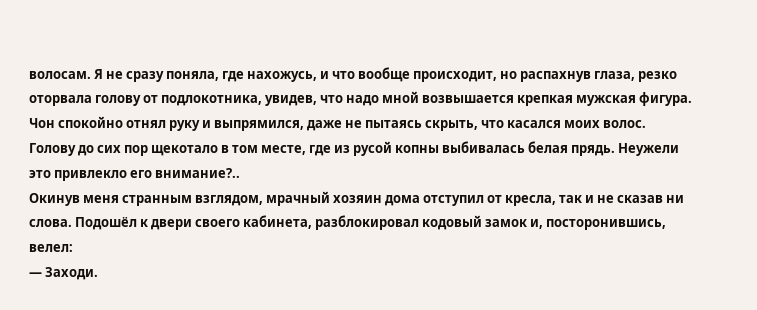волосам. Я не сразу поняла, где нахожусь, и что вообще происходит, но распахнув глаза, резко оторвала голову от подлокотника, увидев, что надо мной возвышается крепкая мужская фигура.
Чон спокойно отнял руку и выпрямился, даже не пытаясь скрыть, что касался моих волос. Голову до сих пор щекотало в том месте, где из русой копны выбивалась белая прядь. Неужели это привлекло его внимание?..
Окинув меня странным взглядом, мрачный хозяин дома отступил от кресла, так и не сказав ни слова. Подошёл к двери своего кабинета, разблокировал кодовый замок и, посторонившись, велел:
— Заходи.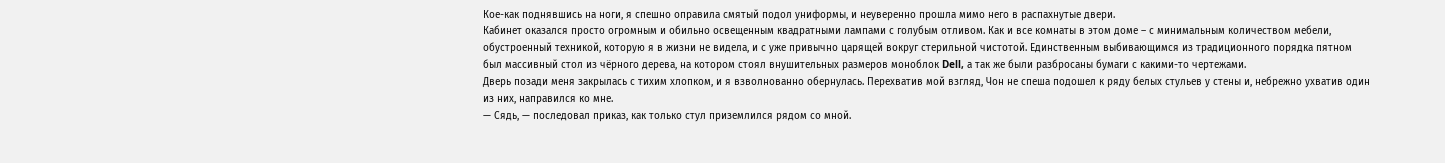Кое-как поднявшись на ноги, я спешно оправила смятый подол униформы, и неуверенно прошла мимо него в распахнутые двери.
Кабинет оказался просто огромным и обильно освещенным квадратными лампами с голубым отливом. Как и все комнаты в этом доме – с минимальным количеством мебели, обустроенный техникой, которую я в жизни не видела, и с уже привычно царящей вокруг стерильной чистотой. Единственным выбивающимся из традиционного порядка пятном был массивный стол из чёрного дерева, на котором стоял внушительных размеров моноблок Dell, а так же были разбросаны бумаги с какими-то чертежами.
Дверь позади меня закрылась с тихим хлопком, и я взволнованно обернулась. Перехватив мой взгляд, Чон не спеша подошел к ряду белых стульев у стены и, небрежно ухватив один из них, направился ко мне.
— Сядь, — последовал приказ, как только стул приземлился рядом со мной.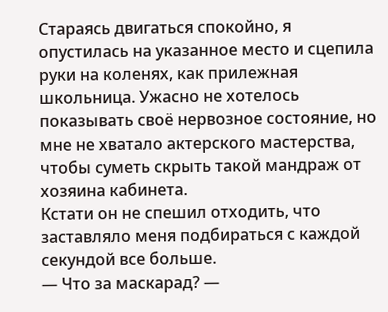Стараясь двигаться спокойно, я опустилась на указанное место и сцепила руки на коленях, как прилежная школьница. Ужасно не хотелось показывать своё нервозное состояние, но мне не хватало актерского мастерства, чтобы суметь скрыть такой мандраж от хозяина кабинета.
Кстати он не спешил отходить, что заставляло меня подбираться с каждой секундой все больше.
— Что за маскарад? —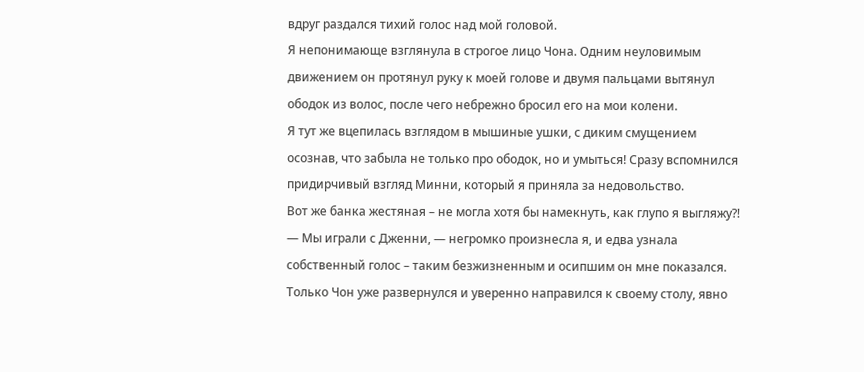вдруг раздался тихий голос над мой головой.
Я непонимающе взглянула в строгое лицо Чона. Одним неуловимым движением он протянул руку к моей голове и двумя пальцами вытянул ободок из волос, после чего небрежно бросил его на мои колени.
Я тут же вцепилась взглядом в мышиные ушки, с диким смущением осознав, что забыла не только про ободок, но и умыться! Сразу вспомнился придирчивый взгляд Минни, который я приняла за недовольство.
Вот же банка жестяная – не могла хотя бы намекнуть, как глупо я выгляжу?!
— Мы играли с Дженни, — негромко произнесла я, и едва узнала собственный голос – таким безжизненным и осипшим он мне показался.
Только Чон уже развернулся и уверенно направился к своему столу, явно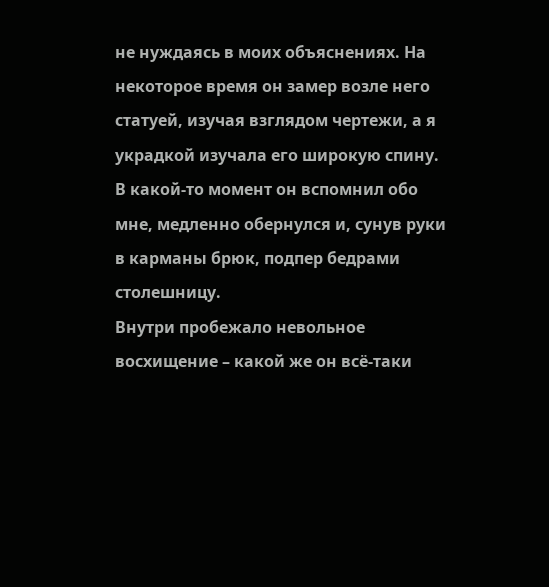не нуждаясь в моих объяснениях. На некоторое время он замер возле него статуей, изучая взглядом чертежи, а я украдкой изучала его широкую спину.
В какой-то момент он вспомнил обо мне, медленно обернулся и, сунув руки в карманы брюк, подпер бедрами столешницу.
Внутри пробежало невольное восхищение – какой же он всё-таки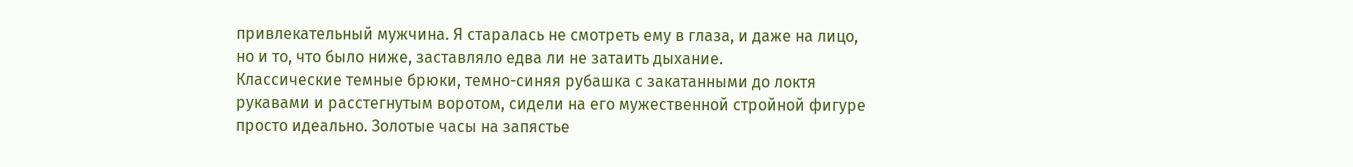привлекательный мужчина. Я старалась не смотреть ему в глаза, и даже на лицо, но и то, что было ниже, заставляло едва ли не затаить дыхание.
Классические темные брюки, темно-синяя рубашка с закатанными до локтя рукавами и расстегнутым воротом, сидели на его мужественной стройной фигуре просто идеально. Золотые часы на запястье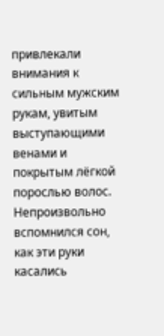привлекали внимания к сильным мужским рукам, увитым выступающими венами и покрытым лёгкой порослью волос.
Непроизвольно вспомнился сон, как эти руки касались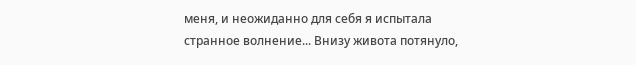меня, и неожиданно для себя я испытала странное волнение... Внизу живота потянуло,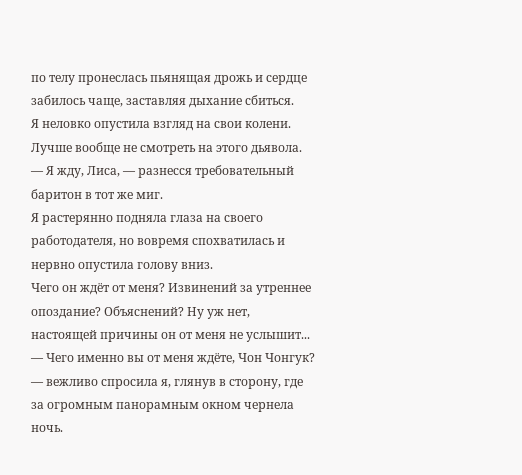по телу пронеслась пьянящая дрожь и сердце забилось чаще, заставляя дыхание сбиться.
Я неловко опустила взгляд на свои колени. Лучше вообще не смотреть на этого дьявола.
— Я жду, Лиса, — разнесся требовательный баритон в тот же миг.
Я растерянно подняла глаза на своего работодателя, но вовремя спохватилась и нервно опустила голову вниз.
Чего он ждёт от меня? Извинений за утреннее опоздание? Объяснений? Ну уж нет, настоящей причины он от меня не услышит...
— Чего именно вы от меня ждёте, Чон Чонгук? — вежливо спросила я, глянув в сторону, где за огромным панорамным окном чернела ночь.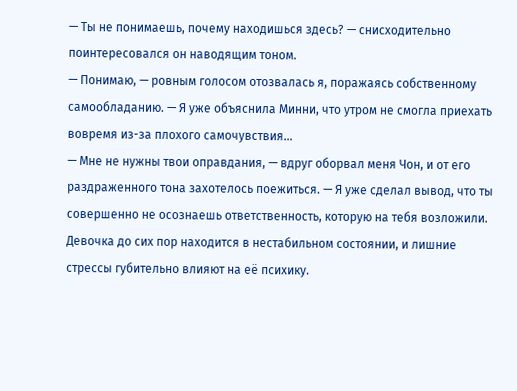— Ты не понимаешь, почему находишься здесь? — снисходительно поинтересовался он наводящим тоном.
— Понимаю, — ровным голосом отозвалась я, поражаясь собственному самообладанию. — Я уже объяснила Минни, что утром не смогла приехать вовремя из-за плохого самочувствия...
— Мне не нужны твои оправдания, — вдруг оборвал меня Чон, и от его раздраженного тона захотелось поежиться. — Я уже сделал вывод, что ты совершенно не осознаешь ответственность, которую на тебя возложили. Девочка до сих пор находится в нестабильном состоянии, и лишние стрессы губительно влияют на её психику.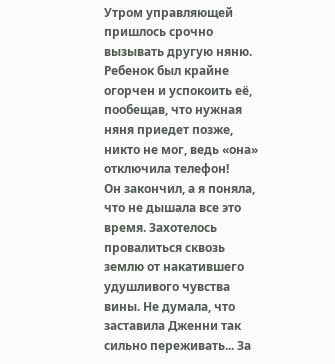Утром управляющей пришлось срочно вызывать другую няню. Ребенок был крайне огорчен и успокоить её, пообещав, что нужная няня приедет позже, никто не мог, ведь «она» отключила телефон!
Он закончил, а я поняла, что не дышала все это время. Захотелось провалиться сквозь землю от накатившего удушливого чувства вины. Не думала, что заставила Дженни так сильно переживать... За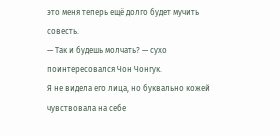это меня теперь ещё долго будет мучить совесть.
— Так и будешь молчать? — сухо поинтересовался Чон Чонгук.
Я не видела его лица, но буквально кожей чувствовала на себе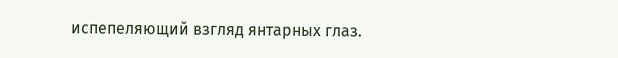испепеляющий взгляд янтарных глаз.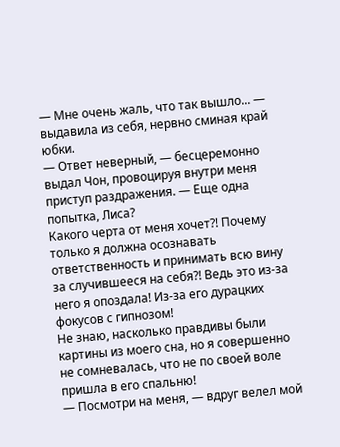— Мне очень жаль, что так вышло... — выдавила из себя, нервно сминая край юбки.
— Ответ неверный, — бесцеремонно выдал Чон, провоцируя внутри меня приступ раздражения. — Еще одна попытка, Лиса?
Какого черта от меня хочет?! Почему только я должна осознавать ответственность и принимать всю вину за случившееся на себя?! Ведь это из-за него я опоздала! Из-за его дурацких фокусов с гипнозом!
Не знаю, насколько правдивы были картины из моего сна, но я совершенно не сомневалась, что не по своей воле пришла в его спальню!
— Посмотри на меня, — вдруг велел мой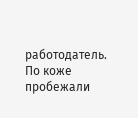работодатель.
По коже пробежали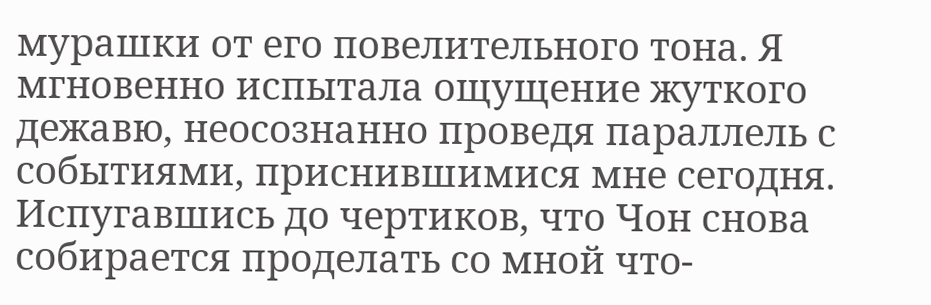мурашки от его повелительного тона. Я мгновенно испытала ощущение жуткого дежавю, неосознанно проведя параллель с событиями, приснившимися мне сегодня. Испугавшись до чертиков, что Чон снова собирается проделать со мной что-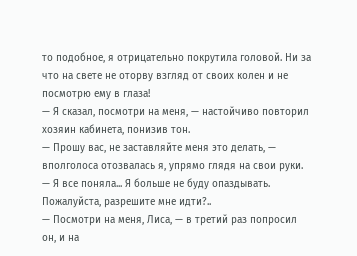то подобное, я отрицательно покрутила головой. Ни за что на свете не оторву взгляд от своих колен и не посмотрю ему в глаза!
— Я сказал, посмотри на меня, — настойчиво повторил хозяин кабинета, понизив тон.
— Прошу вас, не заставляйте меня это делать, — вполголоса отозвалась я, упрямо глядя на свои руки. — Я все поняла... Я больше не буду опаздывать. Пожалуйста, разрешите мне идти?..
— Посмотри на меня, Лиса, — в третий раз попросил он, и на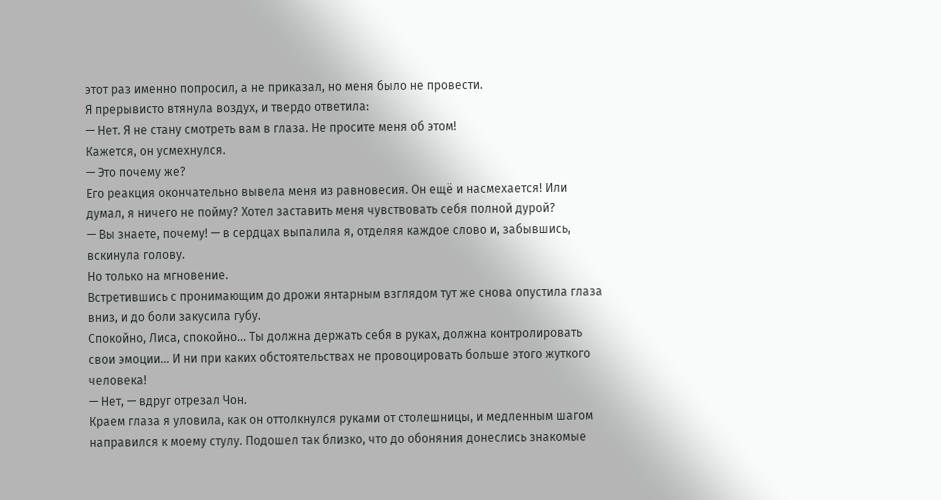этот раз именно попросил, а не приказал, но меня было не провести.
Я прерывисто втянула воздух, и твердо ответила:
— Нет. Я не стану смотреть вам в глаза. Не просите меня об этом!
Кажется, он усмехнулся.
— Это почему же?
Его реакция окончательно вывела меня из равновесия. Он ещё и насмехается! Или думал, я ничего не пойму? Хотел заставить меня чувствовать себя полной дурой?
— Вы знаете, почему! — в сердцах выпалила я, отделяя каждое слово и, забывшись, вскинула голову.
Но только на мгновение.
Встретившись с пронимающим до дрожи янтарным взглядом тут же снова опустила глаза вниз, и до боли закусила губу.
Спокойно, Лиса, спокойно... Ты должна держать себя в руках, должна контролировать свои эмоции... И ни при каких обстоятельствах не провоцировать больше этого жуткого человека!
— Нет, — вдруг отрезал Чон.
Краем глаза я уловила, как он оттолкнулся руками от столешницы, и медленным шагом направился к моему стулу. Подошел так близко, что до обоняния донеслись знакомые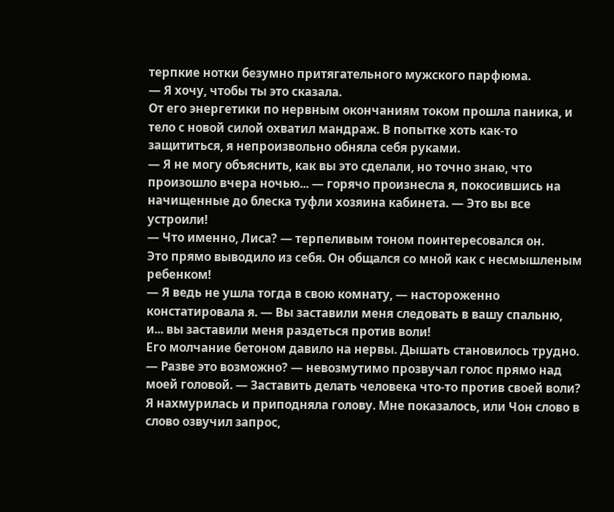терпкие нотки безумно притягательного мужского парфюма.
— Я хочу, чтобы ты это сказала.
От его энергетики по нервным окончаниям током прошла паника, и тело с новой силой охватил мандраж. В попытке хоть как-то защититься, я непроизвольно обняла себя руками.
— Я не могу объяснить, как вы это сделали, но точно знаю, что произошло вчера ночью... — горячо произнесла я, покосившись на начищенные до блеска туфли хозяина кабинета. — Это вы все устроили!
— Что именно, Лиса? — терпеливым тоном поинтересовался он.
Это прямо выводило из себя. Он общался со мной как с несмышленым ребенком!
— Я ведь не ушла тогда в свою комнату, — настороженно констатировала я. — Вы заставили меня следовать в вашу спальню, и... вы заставили меня раздеться против воли!
Его молчание бетоном давило на нервы. Дышать становилось трудно.
— Разве это возможно? — невозмутимо прозвучал голос прямо над моей головой. — Заставить делать человека что-то против своей воли?
Я нахмурилась и приподняла голову. Мне показалось, или Чон слово в слово озвучил запрос,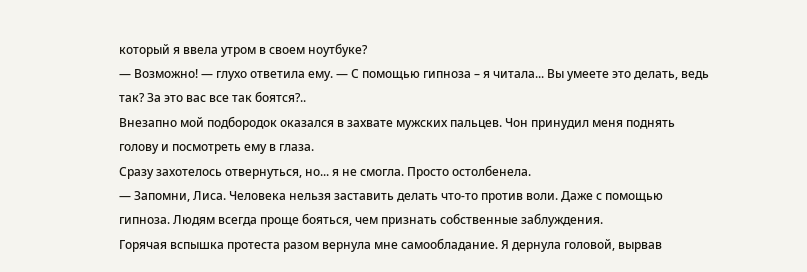который я ввела утром в своем ноутбуке?
— Возможно! — глухо ответила ему. — С помощью гипноза – я читала... Вы умеете это делать, ведь так? За это вас все так боятся?..
Внезапно мой подбородок оказался в захвате мужских пальцев. Чон принудил меня поднять голову и посмотреть ему в глаза.
Сразу захотелось отвернуться, но... я не смогла. Просто остолбенела.
— Запомни, Лиса. Человека нельзя заставить делать что-то против воли. Даже с помощью гипноза. Людям всегда проще бояться, чем признать собственные заблуждения.
Горячая вспышка протеста разом вернула мне самообладание. Я дернула головой, вырвав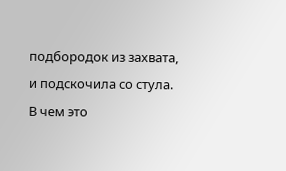подбородок из захвата, и подскочила со стула.
В чем это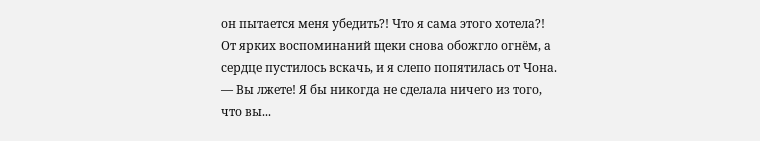он пытается меня убедить?! Что я сама этого хотела?!
От ярких воспоминаний щеки снова обожгло огнём, а сердце пустилось вскачь, и я слепо попятилась от Чона.
— Вы лжете! Я бы никогда не сделала ничего из того, что вы...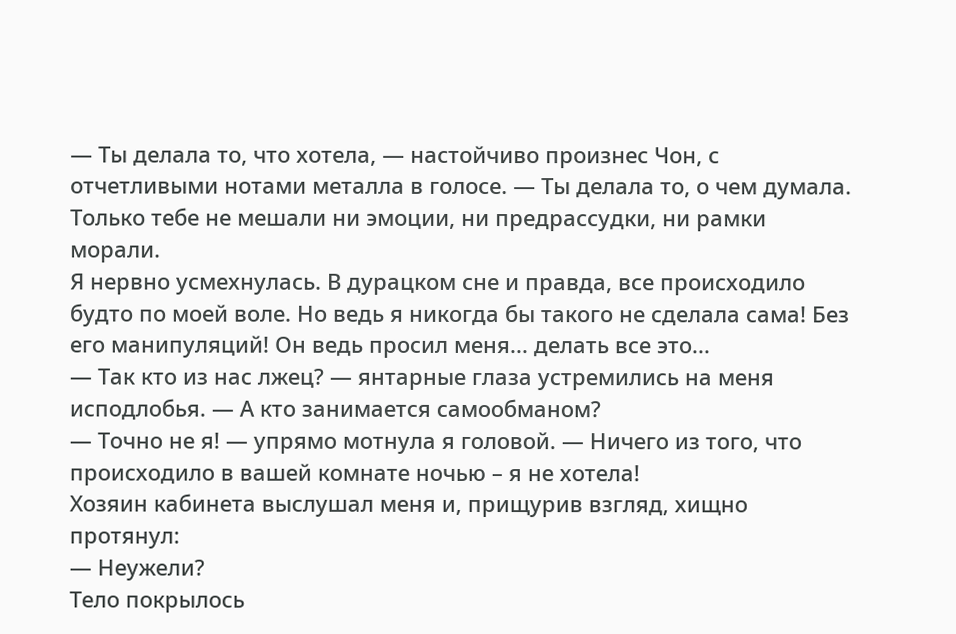— Ты делала то, что хотела, — настойчиво произнес Чон, с отчетливыми нотами металла в голосе. — Ты делала то, о чем думала. Только тебе не мешали ни эмоции, ни предрассудки, ни рамки морали.
Я нервно усмехнулась. В дурацком сне и правда, все происходило будто по моей воле. Но ведь я никогда бы такого не сделала сама! Без его манипуляций! Он ведь просил меня... делать все это...
— Так кто из нас лжец? — янтарные глаза устремились на меня исподлобья. — А кто занимается самообманом?
— Точно не я! — упрямо мотнула я головой. — Ничего из того, что происходило в вашей комнате ночью – я не хотела!
Хозяин кабинета выслушал меня и, прищурив взгляд, хищно протянул:
— Неужели?
Тело покрылось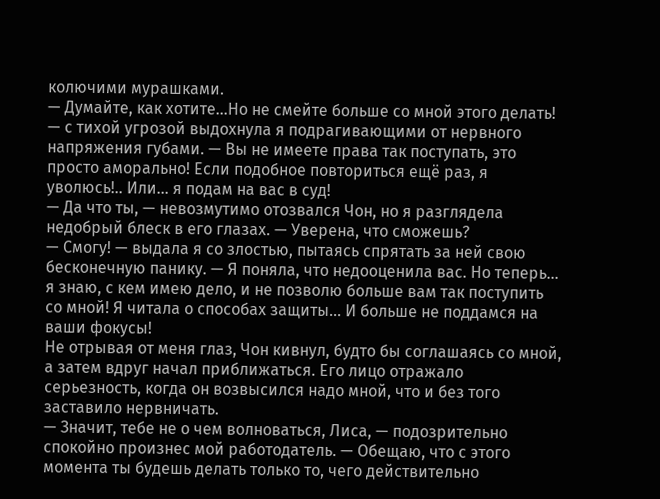колючими мурашками.
— Думайте, как хотите...Но не смейте больше со мной этого делать! — с тихой угрозой выдохнула я подрагивающими от нервного напряжения губами. — Вы не имеете права так поступать, это просто аморально! Если подобное повториться ещё раз, я уволюсь!.. Или... я подам на вас в суд!
— Да что ты, — невозмутимо отозвался Чон, но я разглядела недобрый блеск в его глазах. — Уверена, что сможешь?
— Смогу! — выдала я со злостью, пытаясь спрятать за ней свою бесконечную панику. — Я поняла, что недооценила вас. Но теперь... я знаю, с кем имею дело, и не позволю больше вам так поступить со мной! Я читала о способах защиты... И больше не поддамся на ваши фокусы!
Не отрывая от меня глаз, Чон кивнул, будто бы соглашаясь со мной, а затем вдруг начал приближаться. Его лицо отражало серьезность, когда он возвысился надо мной, что и без того заставило нервничать.
— Значит, тебе не о чем волноваться, Лиса, — подозрительно спокойно произнес мой работодатель. — Обещаю, что с этого момента ты будешь делать только то, чего действительно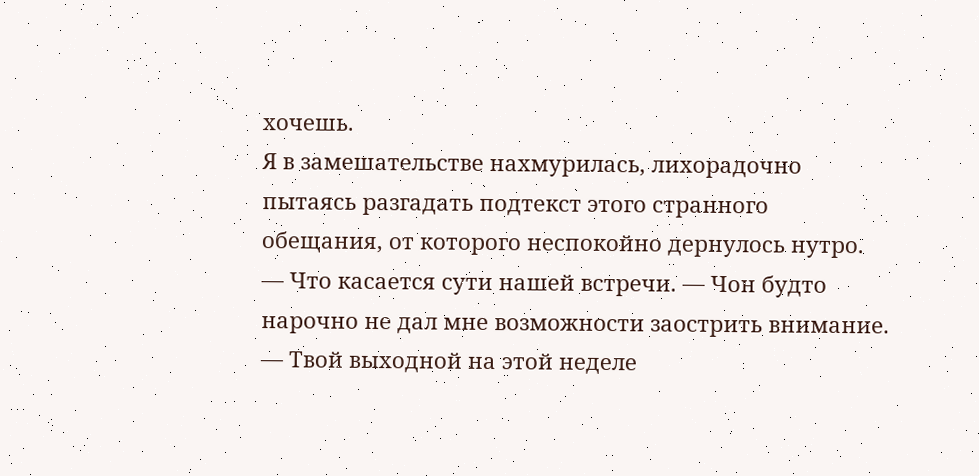хочешь.
Я в замешательстве нахмурилась, лихорадочно пытаясь разгадать подтекст этого странного обещания, от которого неспокойно дернулось нутро.
— Что касается сути нашей встречи. — Чон будто нарочно не дал мне возможности заострить внимание. — Твой выходной на этой неделе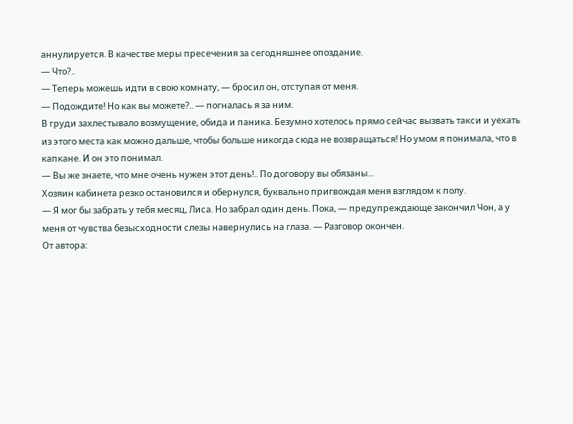аннулируется. В качестве меры пресечения за сегодняшнее опоздание.
— Что?..
— Теперь можешь идти в свою комнату, — бросил он, отступая от меня.
— Подождите! Но как вы можете?.. — погналась я за ним.
В груди захлестывало возмущение, обида и паника. Безумно хотелось прямо сейчас вызвать такси и уехать из этого места как можно дальше, чтобы больше никогда сюда не возвращаться! Но умом я понимала, что в капкане. И он это понимал.
— Вы же знаете, что мне очень нужен этот день!.. По договору вы обязаны...
Хозяин кабинета резко остановился и обернулся, буквально пригвождая меня взглядом к полу.
— Я мог бы забрать у тебя месяц, Лиса. Но забрал один день. Пока, — предупреждающе закончил Чон, а у меня от чувства безысходности слезы навернулись на глаза. — Разговор окончен.
От автора: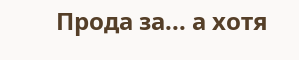Прода за... а хотя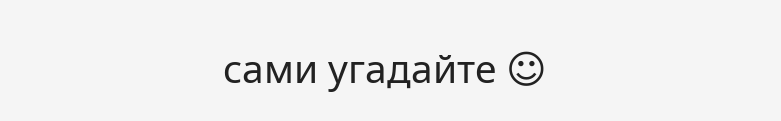сами угадайте ☺